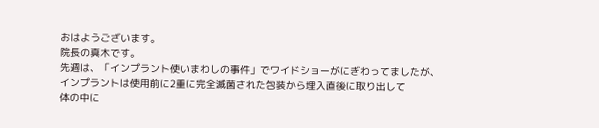おはようございます。
院長の真木です。
先週は、「インプラント使いまわしの事件」でワイドショーがにぎわってましたが、
インプラントは使用前に2重に完全滅菌された包装から埋入直後に取り出して
体の中に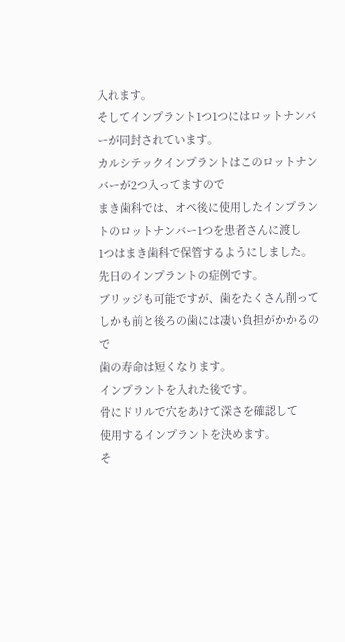入れます。
そしてインプラント1つ1つにはロットナンバーが同封されています。
カルシテックインプラントはこのロットナンバーが2つ入ってますので
まき歯科では、オペ後に使用したインプラントのロットナンバー1つを患者さんに渡し
1つはまき歯科で保管するようにしました。
先日のインプラントの症例です。
ブリッジも可能ですが、歯をたくさん削って
しかも前と後ろの歯には凄い負担がかかるので
歯の寿命は短くなります。
インプラントを入れた後です。
骨にドリルで穴をあけて深さを確認して
使用するインプラントを決めます。
そ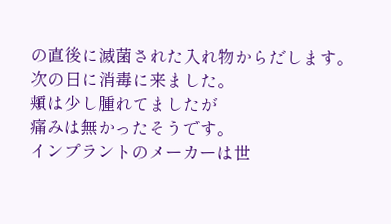の直後に滅菌された入れ物からだします。
次の日に消毒に来ました。
頬は少し腫れてましたが
痛みは無かったそうです。
インプラントのメーカーは世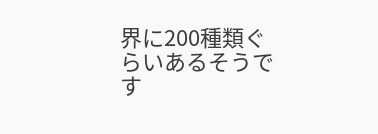界に200種類ぐらいあるそうです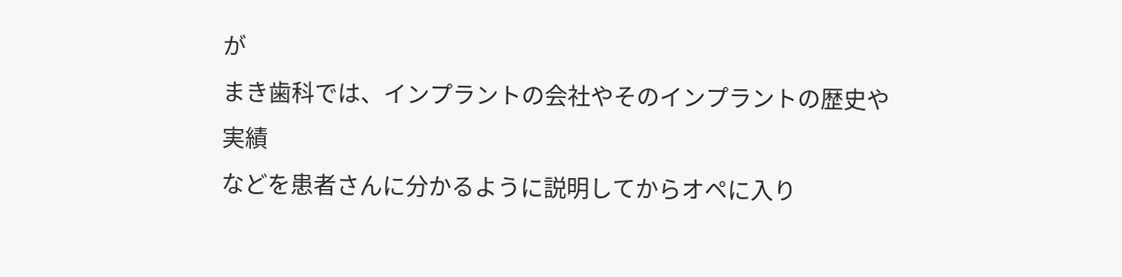が
まき歯科では、インプラントの会社やそのインプラントの歴史や実績
などを患者さんに分かるように説明してからオペに入り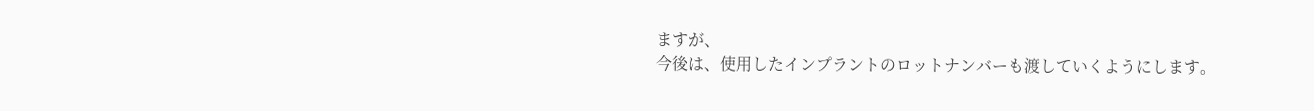ますが、
今後は、使用したインプラントのロットナンバーも渡していくようにします。